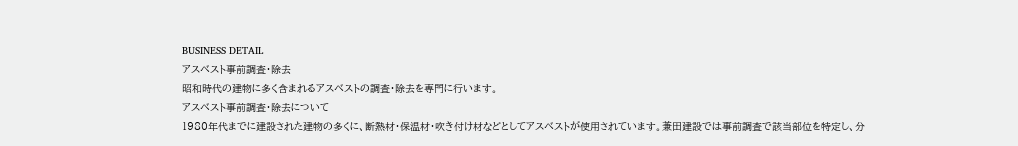BUSINESS DETAIL
アスベスト事前調査・除去
昭和時代の建物に多く含まれるアスベストの調査・除去を専門に行います。
アスベスト事前調査・除去について
1980年代までに建設された建物の多くに、断熱材・保温材・吹き付け材などとしてアスベストが使用されています。兼田建設では事前調査で該当部位を特定し、分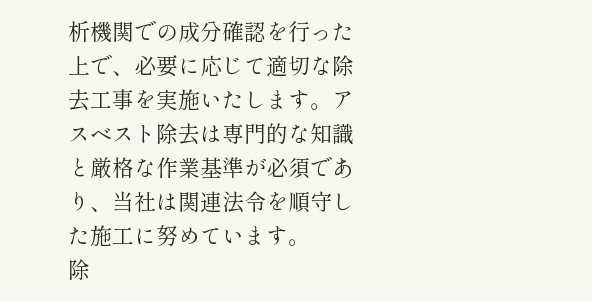析機関での成分確認を行った上で、必要に応じて適切な除去工事を実施いたします。アスベスト除去は専門的な知識と厳格な作業基準が必須であり、当社は関連法令を順守した施工に努めています。
除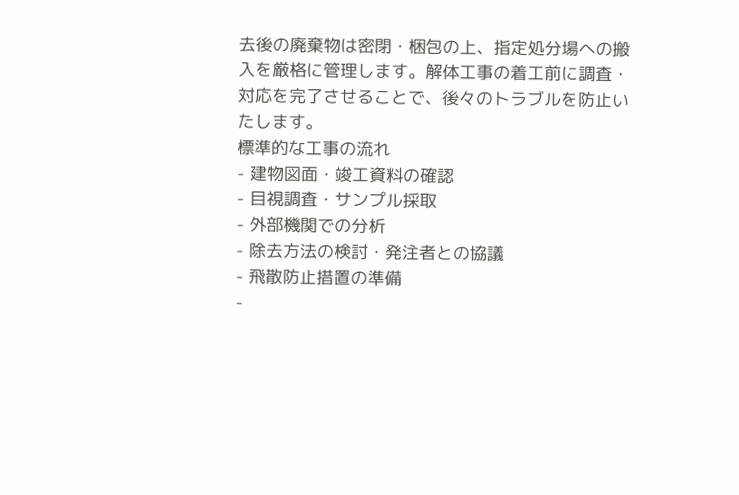去後の廃棄物は密閉・梱包の上、指定処分場への搬入を厳格に管理します。解体工事の着工前に調査・対応を完了させることで、後々のトラブルを防止いたします。
標準的な工事の流れ
- 建物図面・竣工資料の確認
- 目視調査・サンプル採取
- 外部機関での分析
- 除去方法の検討・発注者との協議
- 飛散防止措置の準備
-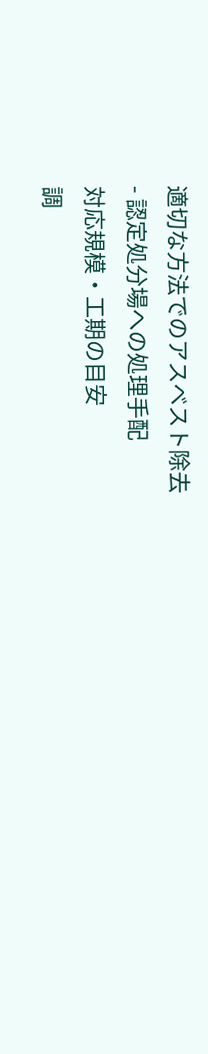適切な方法でのアスベスト除去
- 認定処分場への処理手配
対応規模・工期の目安
調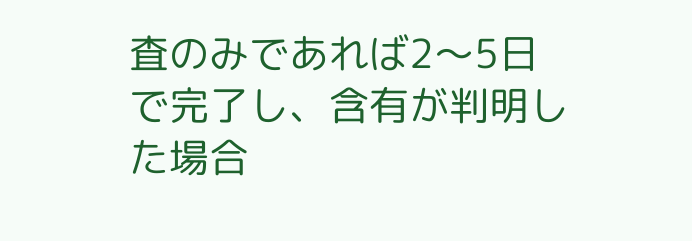査のみであれば2〜5日で完了し、含有が判明した場合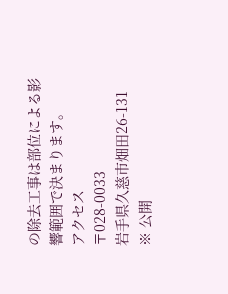の除去工事は部位による影響範囲で決まります。
アクセス
〒028-0033
岩手県久慈市畑田26-131
※ 公開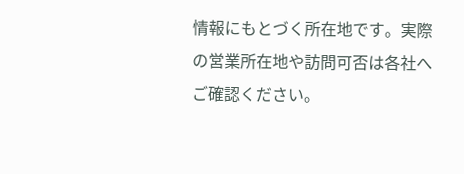情報にもとづく所在地です。実際の営業所在地や訪問可否は各社へご確認ください。